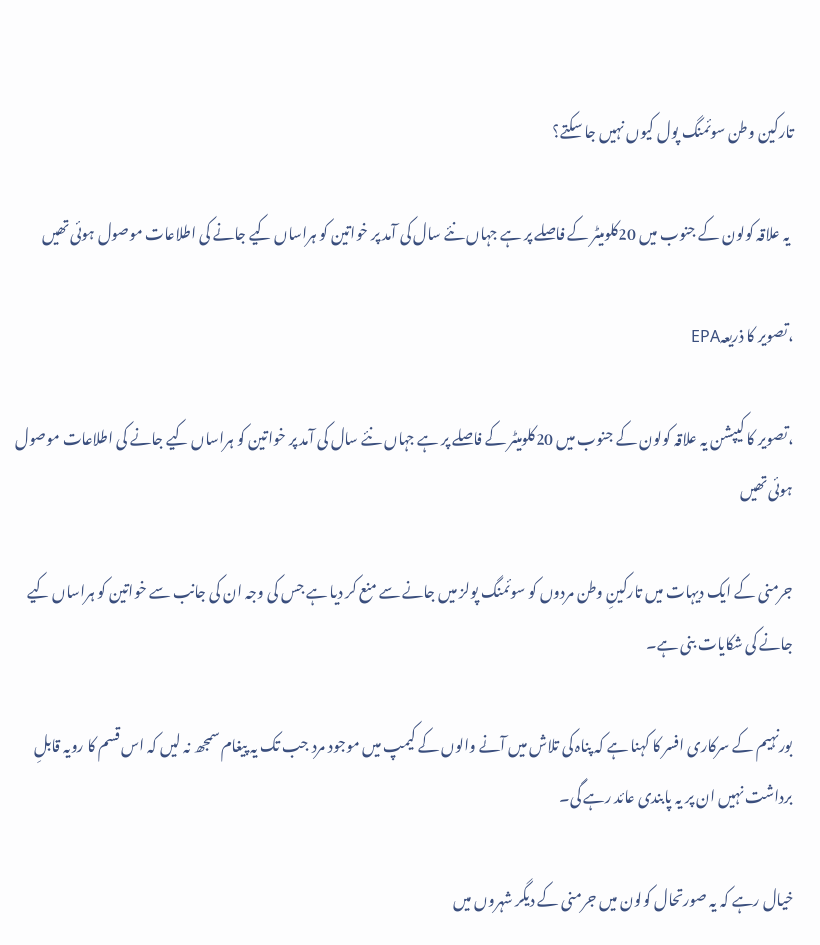تارکین وطن سوئمنگ پول کیوں نہیں جا سکتے؟

 یہ علاقہ کولون کے جنوب میں 20کلومیٹر کے فاصلے پر ہے جہاں نئے سال کی آمد پر خواتین کو ہراساں کیے جانے کی اطلاعات موصول ہوئی تھیں

،تصویر کا ذریعہEPA

،تصویر کا کیپشن یہ علاقہ کولون کے جنوب میں 20کلومیٹر کے فاصلے پر ہے جہاں نئے سال کی آمد پر خواتین کو ہراساں کیے جانے کی اطلاعات موصول ہوئی تھیں

جرمنی کے ایک دیہات میں تارکینِ وطن مردوں کو سوئمنگ پولز میں جانے سے منع کر دیا ہے جس کی وجہ ان کی جانب سے خواتین کو ہراساں کیے جانے کی شکایات بنی ہے۔

بورنہیم کے سرکاری افسر کا کہنا ہے کہ پناہ کی تلاش میں آنے والوں کے کیمپ میں موجود مرد جب تک یہ پیغام سمجھ نہ لیں کہ اس قسم کا رویہ قابلِ برداشت نہیں ان پر یہ پابندی عائد رہے گی۔

خیال رہے کہ یہ صورتحال کولون میں جرمنی کے دیگر شہروں میں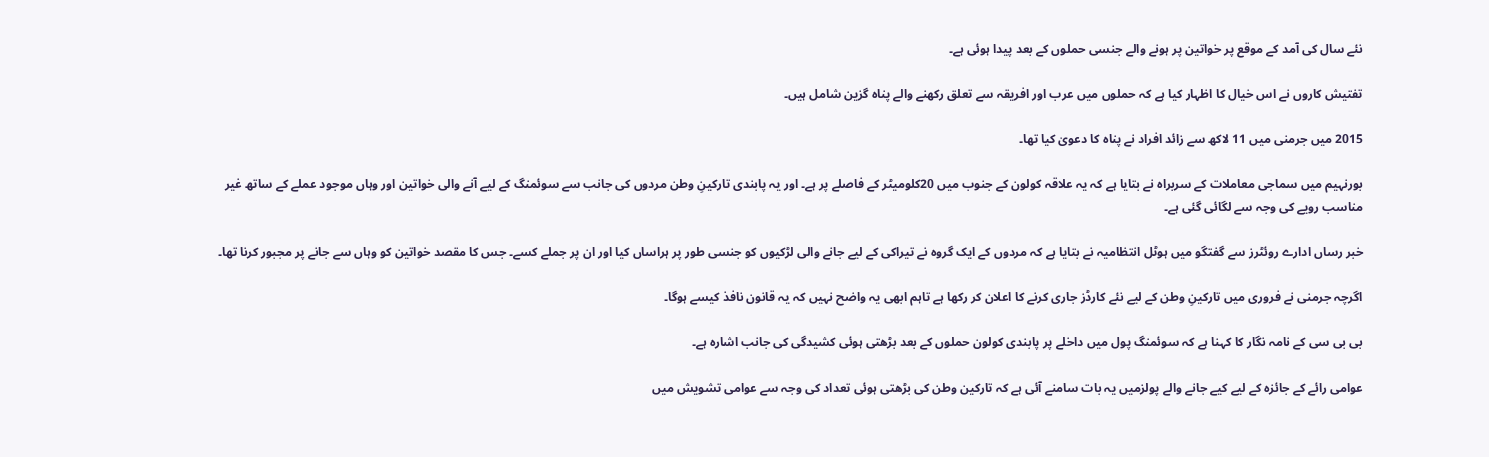نئے سال کی آمد کے موقع پر خواتین پر ہونے والے جنسی حملوں کے بعد پیدا ہوئی ہے۔

تفتیش کاروں نے اس خیال کا اظہار کیا ہے کہ حملوں میں عرب اور افریقہ سے تعلق رکھنے والے پناہ گزین شامل ہیں۔

2015 میں جرمنی میں 11 لاکھ سے زائد افراد نے پناہ کا دعویٰ کیا تھا۔

بورنہیم میں سماجی معاملات کے سربراہ نے بتایا ہے کہ یہ علاقہ کولون کے جنوب میں 20کلومیٹر کے فاصلے پر ہے۔ اور یہ پابندی تارکینِ وطن مردوں کی جانب سے سوئمنگ کے لیے آنے والی خواتین اور وہاں موجود عملے کے ساتھ غیر مناسب رویے کی وجہ سے لگائی گئی ہے۔

خبر رساں ادارے روئٹرز سے گفتگو میں ہوٹل انتظامیہ نے بتایا ہے کہ مردوں کے ایک گروہ نے تیراکی کے لیے جانے والی لڑکیوں کو جنسی طور پر ہراساں کیا اور ان پر جملے کسے۔ جس کا مقصد خواتین کو وہاں سے جانے پر مجبور کرنا تھا۔

اگرچہ جرمنی نے فروری میں تارکینِ وطن کے لیے نئے کارڈز جاری کرنے کا اعلان کر رکھا ہے تاہم ابھی یہ واضح نہیں کہ یہ قانون نافذ کیسے ہوگا۔

بی بی سی کے نامہ نگار کا کہنا ہے کہ سوئمنگ پول میں داخلے پر پابندی کولون حملوں کے بعد بڑھتی ہوئی کشیدگی کی جانب اشارہ ہے۔

عوامی رائے کے جائزہ کے لیے کیے جانے والے پولزمیں یہ بات سامنے آئی ہے کہ تارکین وطن کی بڑھتی ہوئی تعداد کی وجہ سے عوامی تشویش میں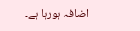اضافہ ہورہا ہے۔